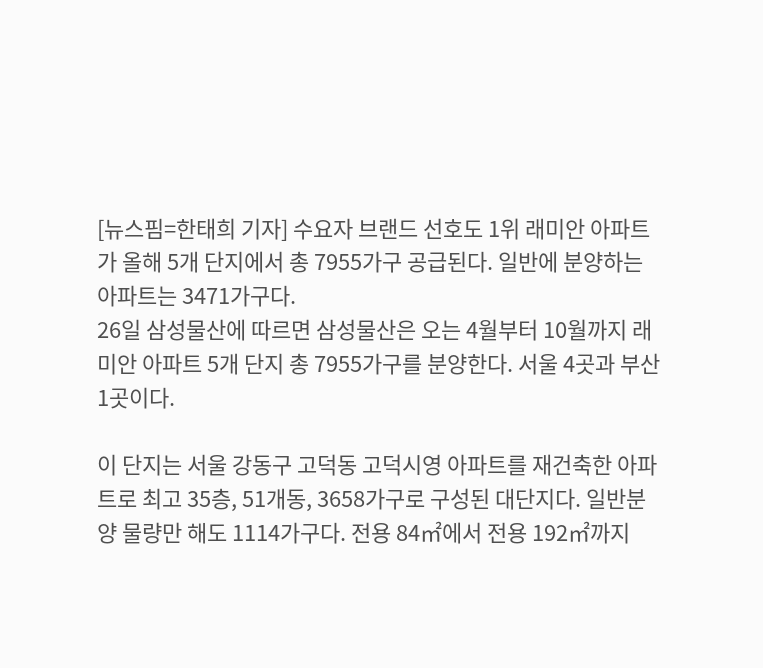[뉴스핌=한태희 기자] 수요자 브랜드 선호도 1위 래미안 아파트가 올해 5개 단지에서 총 7955가구 공급된다. 일반에 분양하는 아파트는 3471가구다.
26일 삼성물산에 따르면 삼성물산은 오는 4월부터 10월까지 래미안 아파트 5개 단지 총 7955가구를 분양한다. 서울 4곳과 부산 1곳이다.

이 단지는 서울 강동구 고덕동 고덕시영 아파트를 재건축한 아파트로 최고 35층, 51개동, 3658가구로 구성된 대단지다. 일반분양 물량만 해도 1114가구다. 전용 84㎡에서 전용 192㎡까지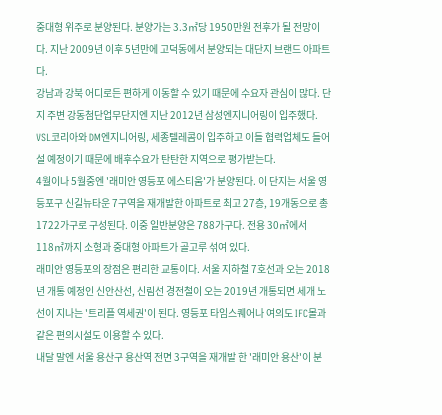중대형 위주로 분양된다. 분양가는 3.3㎡당 1950만원 전후가 될 전망이다. 지난 2009년 이후 5년만에 고덕동에서 분양되는 대단지 브랜드 아파트다.
강남과 강북 어디로든 편하게 이동할 수 있기 때문에 수요자 관심이 많다. 단지 주변 강동첨단업무단지엔 지난 2012년 삼성엔지니어링이 입주했다. VSL코리아와 DM엔지니어링, 세종텔레콤이 입주하고 이들 협력업체도 들어설 예정이기 때문에 배후수요가 탄탄한 지역으로 평가받는다.
4월이나 5월중엔 '래미안 영등포 에스티움'가 분양된다. 이 단지는 서울 영등포구 신길뉴타운 7구역을 재개발한 아파트로 최고 27층, 19개동으로 총 1722가구로 구성된다. 이중 일반분양은 788가구다. 전용 30㎡에서 118㎡까지 소형과 중대형 아파트가 골고루 섞여 있다.
래미안 영등포의 장점은 편리한 교통이다. 서울 지하철 7호선과 오는 2018년 개통 예정인 신안산선, 신림선 경전철이 오는 2019년 개통되면 세개 노선이 지나는 '트리플 역세권'이 된다. 영등포 타임스퀘어나 여의도 IFC몰과 같은 편의시설도 이용할 수 있다.
내달 말엔 서울 용산구 용산역 전면 3구역을 재개발 한 '래미안 용산'이 분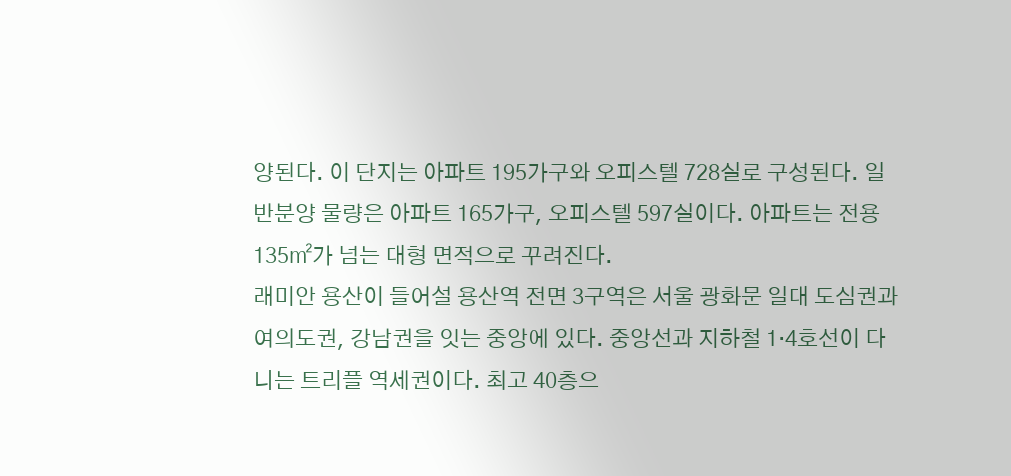양된다. 이 단지는 아파트 195가구와 오피스텔 728실로 구성된다. 일반분양 물량은 아파트 165가구, 오피스텔 597실이다. 아파트는 전용 135㎡가 넘는 대형 면적으로 꾸려진다.
래미안 용산이 들어설 용산역 전면 3구역은 서울 광화문 일대 도심권과 여의도권, 강남권을 잇는 중앙에 있다. 중앙선과 지하철 1·4호선이 다니는 트리플 역세권이다. 최고 40층으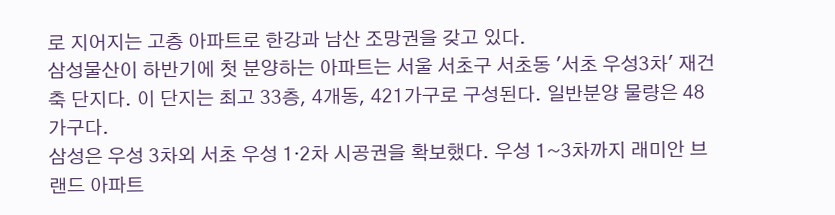로 지어지는 고층 아파트로 한강과 남산 조망권을 갖고 있다.
삼성물산이 하반기에 첫 분양하는 아파트는 서울 서초구 서초동 '서초 우성3차' 재건축 단지다. 이 단지는 최고 33층, 4개동, 421가구로 구성된다. 일반분양 물량은 48가구다.
삼성은 우성 3차외 서초 우성 1·2차 시공권을 확보했다. 우성 1~3차까지 래미안 브랜드 아파트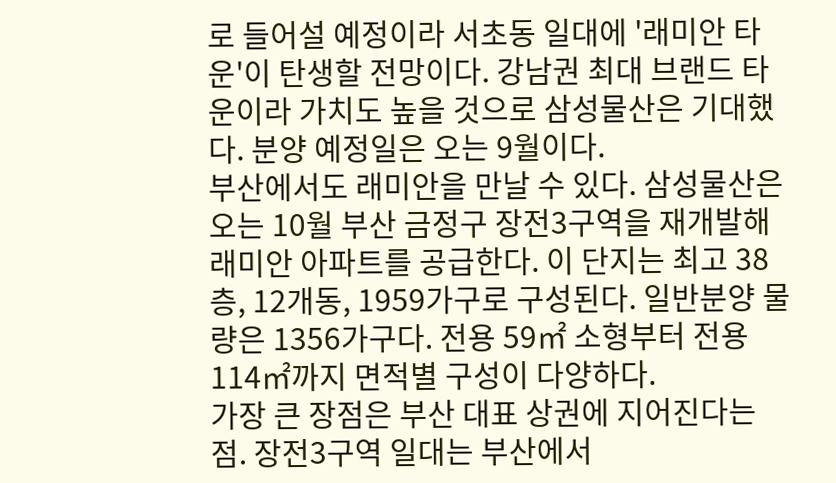로 들어설 예정이라 서초동 일대에 '래미안 타운'이 탄생할 전망이다. 강남권 최대 브랜드 타운이라 가치도 높을 것으로 삼성물산은 기대했다. 분양 예정일은 오는 9월이다.
부산에서도 래미안을 만날 수 있다. 삼성물산은 오는 10월 부산 금정구 장전3구역을 재개발해 래미안 아파트를 공급한다. 이 단지는 최고 38층, 12개동, 1959가구로 구성된다. 일반분양 물량은 1356가구다. 전용 59㎡ 소형부터 전용 114㎡까지 면적별 구성이 다양하다.
가장 큰 장점은 부산 대표 상권에 지어진다는 점. 장전3구역 일대는 부산에서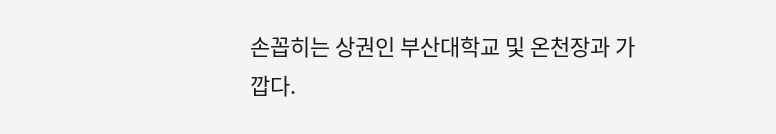손꼽히는 상권인 부산대학교 및 온천장과 가깝다.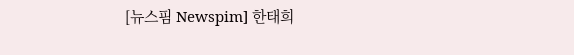[뉴스핌 Newspim] 한태희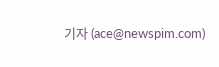기자 (ace@newspim.com)